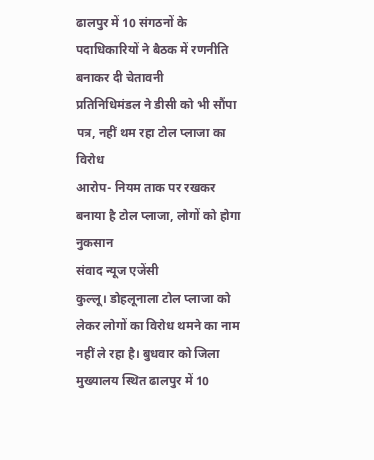ढालपुर में 10 संगठनों के पदाधिकारियों ने बैठक में रणनीति बनाकर दी चेतावनी
प्रतिनिधिमंडल ने डीसी को भी सौंपा पत्र, नहीं थम रहा टोल प्लाजा का विरोध
आरोप- नियम ताक पर रखकर बनाया है टोल प्लाजा, लोगों को होगा नुकसान
संवाद न्यूज एजेंसी
कुल्लू। डोहलूनाला टोल प्लाजा को लेकर लोगों का विरोध थमने का नाम नहीं ले रहा है। बुधवार को जिला मुख्यालय स्थित ढालपुर में 10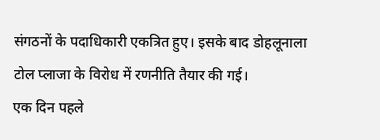संगठनों के पदाधिकारी एकत्रित हुए। इसके बाद डोहलूनाला टोल प्लाजा के विरोध में रणनीति तैयार की गई।
एक दिन पहले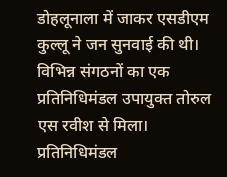डोहलूनाला में जाकर एसडीएम कुल्लू ने जन सुनवाई की थी। विभिन्न संगठनों का एक प्रतिनिधिमंडल उपायुक्त तोरुल एस रवीश से मिला।
प्रतिनिधिमंडल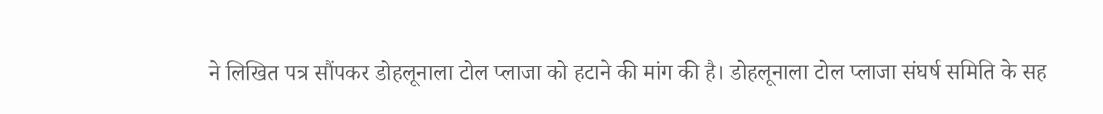ने लिखित पत्र सौंपकर डोहलूनाला टोल प्लाजा को हटाने की मांग की है। डोहलूनाला टोल प्लाजा संघर्ष समिति के सह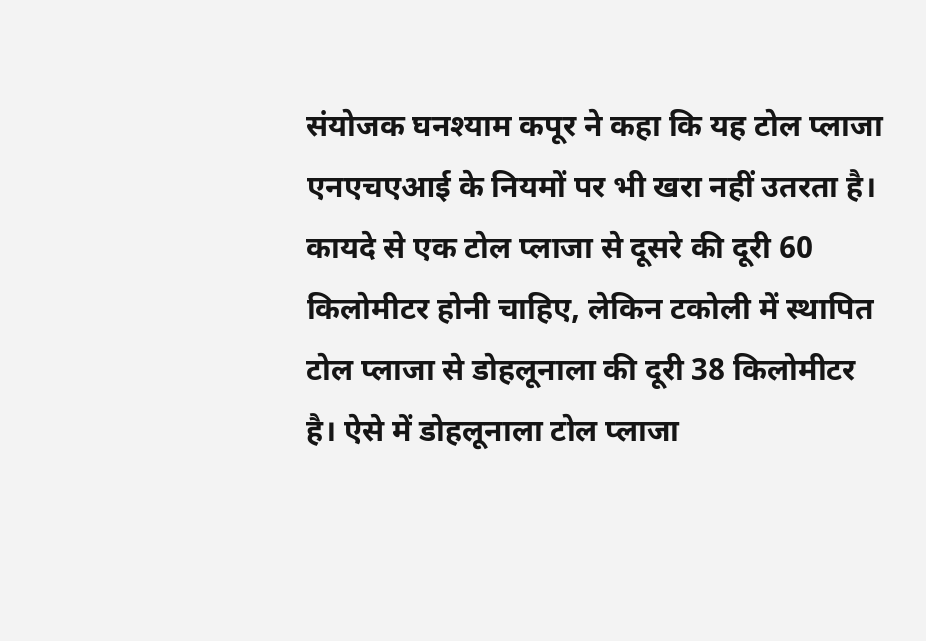संयोजक घनश्याम कपूर ने कहा कि यह टोल प्लाजा एनएचएआई के नियमों पर भी खरा नहीं उतरता है। कायदे से एक टोल प्लाजा से दूसरे की दूरी 60 किलोमीटर होनी चाहिए, लेकिन टकोली में स्थापित टोल प्लाजा से डोहलूनाला की दूरी 38 किलोमीटर है। ऐसे में डोहलूनाला टोल प्लाजा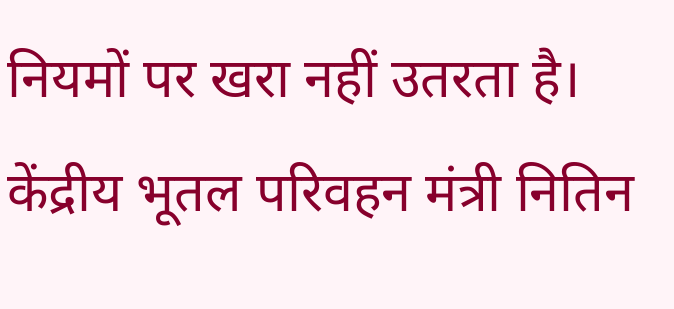नियमों पर खरा नहीं उतरता है। केंद्रीय भूतल परिवहन मंत्री नितिन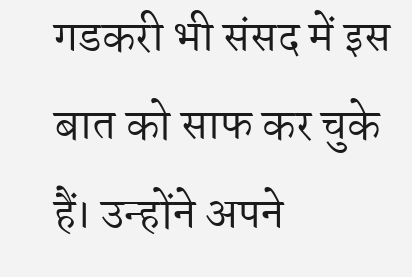गडकरी भी संसद में इस बात को साफ कर चुके हैं। उन्होंने अपने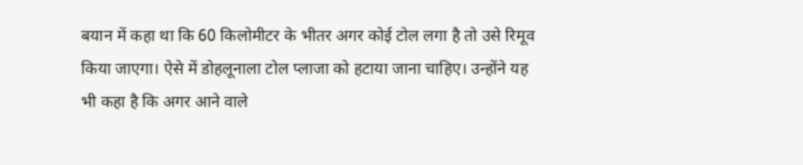बयान में कहा था कि 60 किलोमीटर के भीतर अगर कोई टोल लगा है तो उसे रिमूव किया जाएगा। ऐसे में डोहलूनाला टोल प्लाजा को हटाया जाना चाहिए। उन्होंने यह भी कहा है कि अगर आने वाले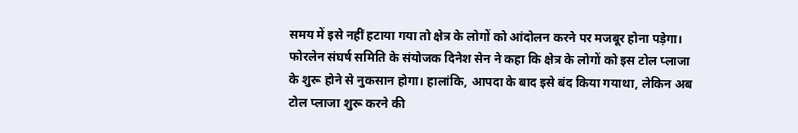समय में इसे नहीं हटाया गया तो क्षेत्र के लोगों को आंदोलन करने पर मजबूर होना पड़ेगा।
फोरलेन संघर्ष समिति के संयोजक दिनेश सेन ने कहा कि क्षेत्र के लोगों को इस टोल प्लाजा के शुरू होने से नुकसान होगा। हालांकि, आपदा के बाद इसे बंद किया गयाथा, लेकिन अब टोल प्लाजा शुरू करने की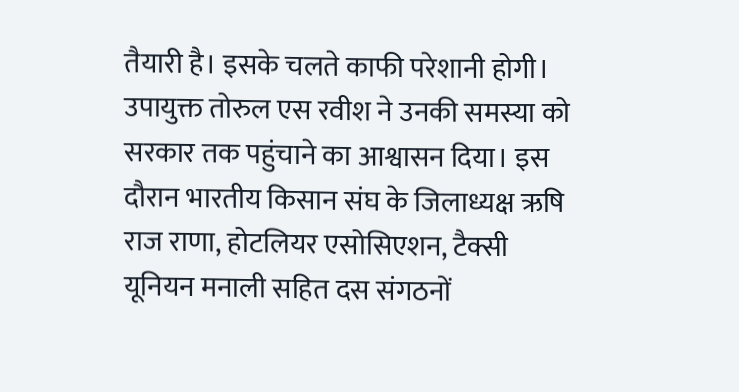तैयारी है। इसके चलते काफी परेशानी होगी। उपायुक्त तोरुल एस रवीश ने उनकी समस्या को सरकार तक पहुंचाने का आश्वासन दिया। इस दौरान भारतीय किसान संघ के जिलाध्यक्ष ऋषि राज राणा, होटलियर एसोसिएशन, टैक्सी यूनियन मनाली सहित दस संगठनों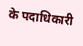के पदाधिकारी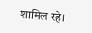शामिल रहे।